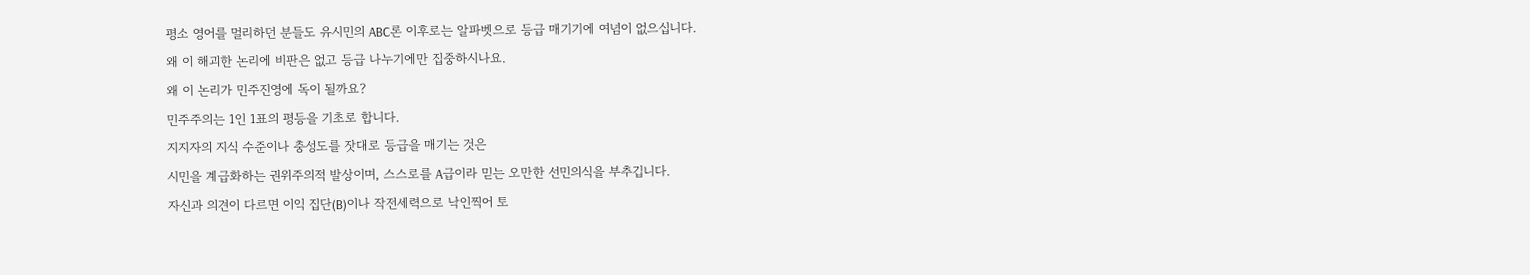평소 영어를 멀리하던 분들도 유시민의 ABC론 이후로는 알파벳으로 등급 매기기에 여념이 없으십니다.
왜 이 해괴한 논리에 비판은 없고 등급 나누기에만 집중하시나요.
왜 이 논리가 민주진영에 독이 될까요?
민주주의는 1인 1표의 평등을 기초로 합니다.
지지자의 지식 수준이나 충성도를 잣대로 등급을 매기는 것은
시민을 계급화하는 권위주의적 발상이며, 스스로를 A급이라 믿는 오만한 선민의식을 부추깁니다.
자신과 의견이 다르면 이익 집단(B)이나 작전세력으로 낙인찍어 토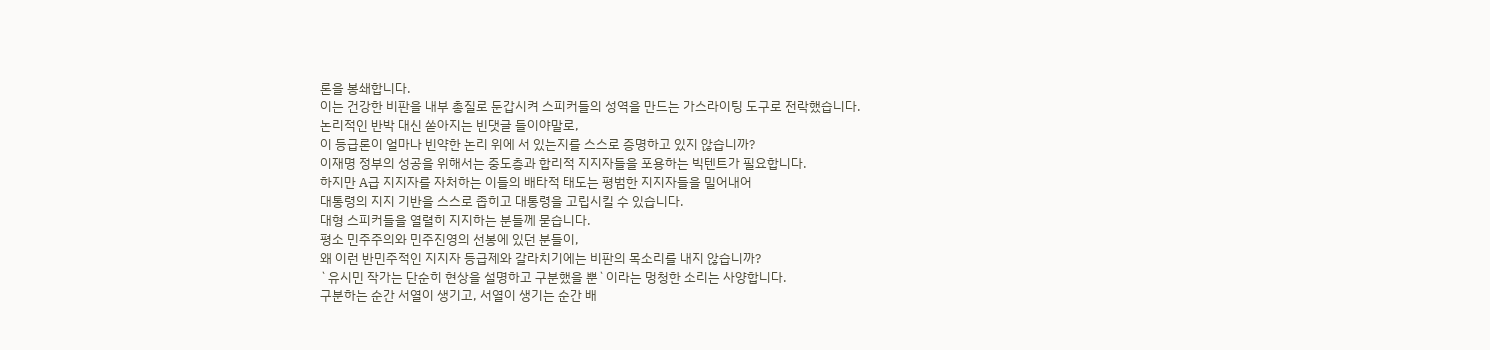론을 봉쇄합니다.
이는 건강한 비판을 내부 총질로 둔갑시켜 스피커들의 성역을 만드는 가스라이팅 도구로 전락했습니다.
논리적인 반박 대신 쏟아지는 빈댓글 들이야말로,
이 등급론이 얼마나 빈약한 논리 위에 서 있는지를 스스로 증명하고 있지 않습니까?
이재명 정부의 성공을 위해서는 중도층과 합리적 지지자들을 포용하는 빅텐트가 필요합니다.
하지만 A급 지지자를 자처하는 이들의 배타적 태도는 평범한 지지자들을 밀어내어
대통령의 지지 기반을 스스로 좁히고 대통령을 고립시킬 수 있습니다.
대형 스피커들을 열렬히 지지하는 분들께 묻습니다.
평소 민주주의와 민주진영의 선봉에 있던 분들이,
왜 이런 반민주적인 지지자 등급제와 갈라치기에는 비판의 목소리를 내지 않습니까?
`유시민 작가는 단순히 현상을 설명하고 구분했을 뿐`이라는 멍청한 소리는 사양합니다.
구분하는 순간 서열이 생기고, 서열이 생기는 순간 배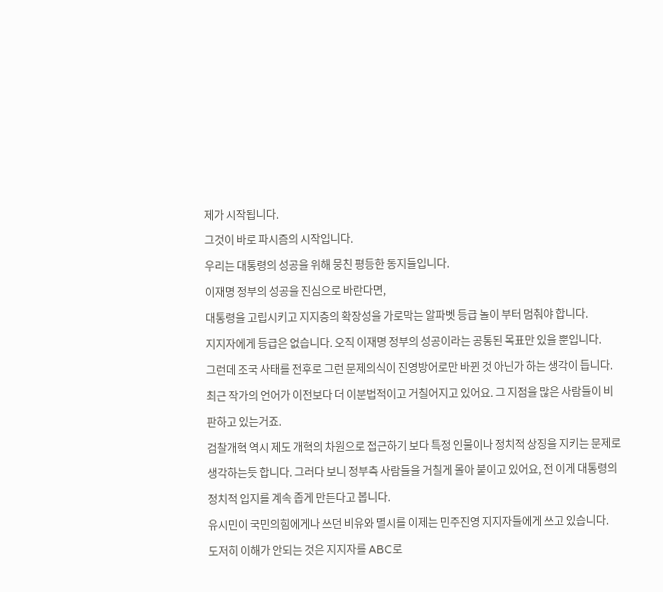제가 시작됩니다.
그것이 바로 파시즘의 시작입니다.
우리는 대통령의 성공을 위해 뭉친 평등한 동지들입니다.
이재명 정부의 성공을 진심으로 바란다면,
대통령을 고립시키고 지지층의 확장성을 가로막는 알파벳 등급 놀이 부터 멈춰야 합니다.
지지자에게 등급은 없습니다. 오직 이재명 정부의 성공이라는 공통된 목표만 있을 뿐입니다.
그런데 조국 사태를 전후로 그런 문제의식이 진영방어로만 바뀐 것 아닌가 하는 생각이 듭니다.
최근 작가의 언어가 이전보다 더 이분법적이고 거칠어지고 있어요. 그 지점을 많은 사람들이 비판하고 있는거죠.
검찰개혁 역시 제도 개혁의 차원으로 접근하기 보다 특정 인물이나 정치적 상징을 지키는 문제로 생각하는듯 합니다. 그러다 보니 정부측 사람들을 거칠게 몰아 붙이고 있어요, 전 이게 대통령의 정치적 입지를 계속 좁게 만든다고 봅니다.
유시민이 국민의힘에게나 쓰던 비유와 멸시를 이제는 민주진영 지지자들에게 쓰고 있습니다.
도저히 이해가 안되는 것은 지지자를 ABC로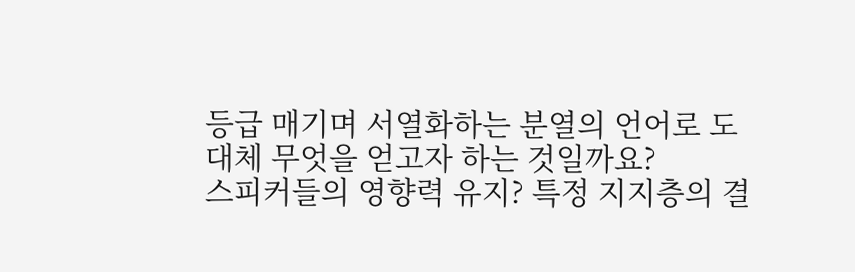등급 매기며 서열화하는 분열의 언어로 도대체 무엇을 얻고자 하는 것일까요?
스피커들의 영향력 유지? 특정 지지층의 결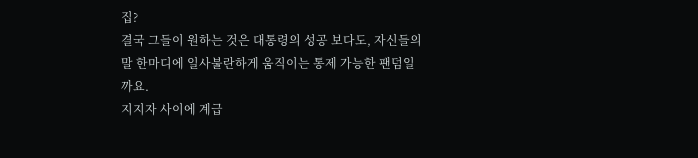집?
결국 그들이 원하는 것은 대통령의 성공 보다도, 자신들의 말 한마디에 일사불란하게 움직이는 통제 가능한 팬덤일까요.
지지자 사이에 계급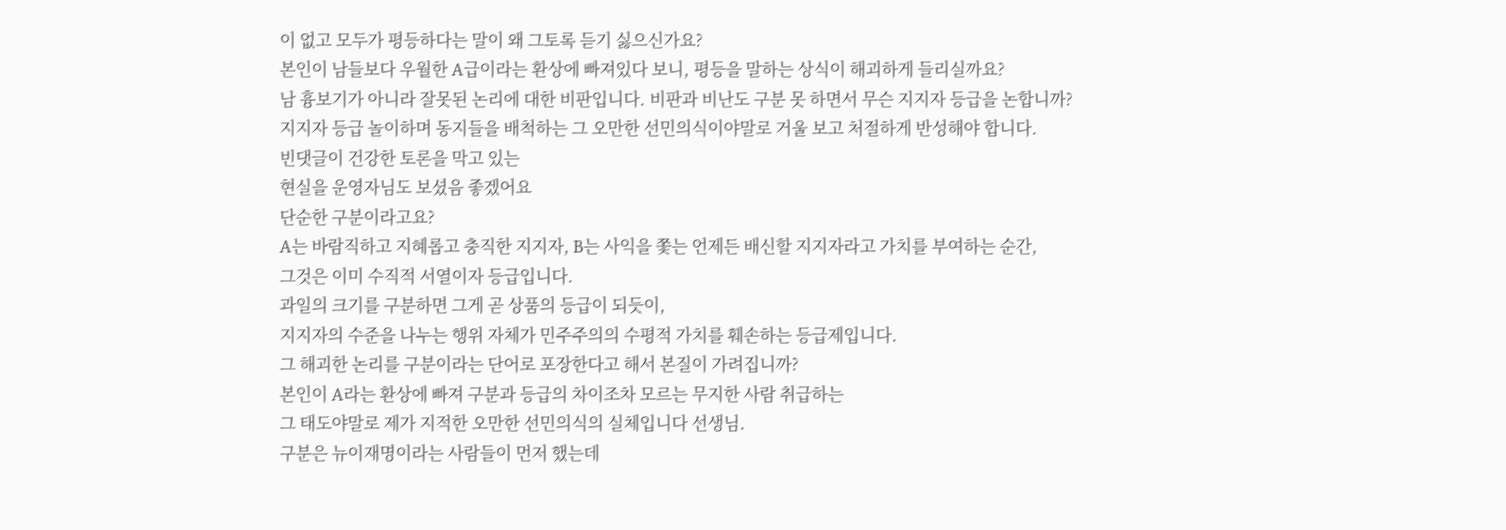이 없고 모두가 평등하다는 말이 왜 그토록 듣기 싫으신가요?
본인이 남들보다 우월한 A급이라는 환상에 빠져있다 보니, 평등을 말하는 상식이 해괴하게 들리실까요?
남 흉보기가 아니라 잘못된 논리에 대한 비판입니다. 비판과 비난도 구분 못 하면서 무슨 지지자 등급을 논합니까?
지지자 등급 놀이하며 동지들을 배척하는 그 오만한 선민의식이야말로 거울 보고 처절하게 반성해야 합니다.
빈댓글이 건강한 토론을 막고 있는
현실을 운영자님도 보셨음 좋겠어요
단순한 구분이라고요?
A는 바람직하고 지혜롭고 충직한 지지자, B는 사익을 쫓는 언제든 배신할 지지자라고 가치를 부여하는 순간,
그것은 이미 수직적 서열이자 등급입니다.
과일의 크기를 구분하면 그게 곧 상품의 등급이 되듯이,
지지자의 수준을 나누는 행위 자체가 민주주의의 수평적 가치를 훼손하는 등급제입니다.
그 해괴한 논리를 구분이라는 단어로 포장한다고 해서 본질이 가려집니까?
본인이 A라는 환상에 빠져 구분과 등급의 차이조차 모르는 무지한 사람 취급하는
그 태도야말로 제가 지적한 오만한 선민의식의 실체입니다 선생님.
구분은 뉴이재명이라는 사람들이 먼저 했는데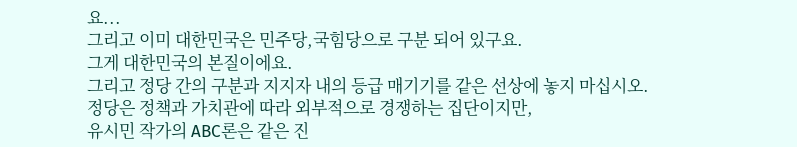요...
그리고 이미 대한민국은 민주당,국힘당으로 구분 되어 있구요.
그게 대한민국의 본질이에요.
그리고 정당 간의 구분과 지지자 내의 등급 매기기를 같은 선상에 놓지 마십시오.
정당은 정책과 가치관에 따라 외부적으로 경쟁하는 집단이지만,
유시민 작가의 ABC론은 같은 진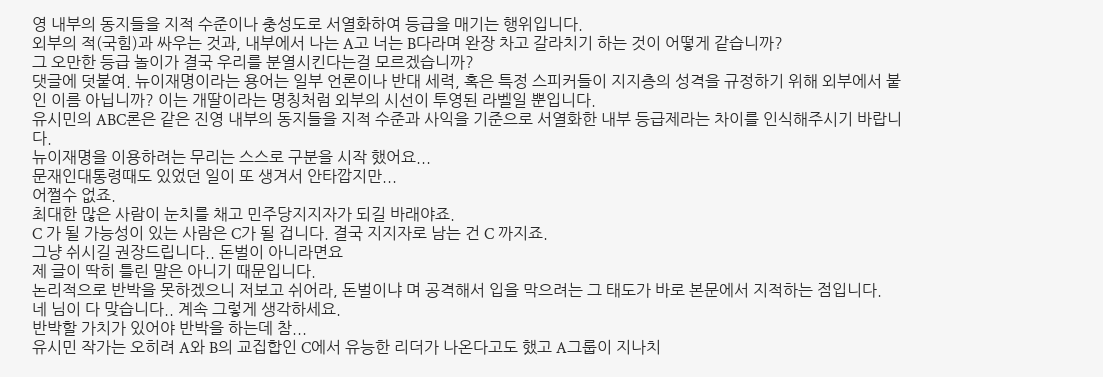영 내부의 동지들을 지적 수준이나 충성도로 서열화하여 등급을 매기는 행위입니다.
외부의 적(국힘)과 싸우는 것과, 내부에서 나는 A고 너는 B다라며 완장 차고 갈라치기 하는 것이 어떻게 같습니까?
그 오만한 등급 놀이가 결국 우리를 분열시킨다는걸 모르겠습니까?
댓글에 덧붙여. 뉴이재명이라는 용어는 일부 언론이나 반대 세력, 혹은 특정 스피커들이 지지층의 성격을 규정하기 위해 외부에서 붙인 이름 아닙니까? 이는 개딸이라는 명칭처럼 외부의 시선이 투영된 라벨일 뿐입니다.
유시민의 ABC론은 같은 진영 내부의 동지들을 지적 수준과 사익을 기준으로 서열화한 내부 등급제라는 차이를 인식해주시기 바랍니다.
뉴이재명을 이용하려는 무리는 스스로 구분을 시작 했어요...
문재인대통령때도 있었던 일이 또 생겨서 안타깝지만...
어쩔수 없죠.
최대한 많은 사람이 눈치를 채고 민주당지지자가 되길 바래야죠.
C 가 될 가능성이 있는 사람은 C가 될 겁니다. 결국 지지자로 남는 건 C 까지죠.
그냥 쉬시길 권장드립니다.. 돈벌이 아니라면요
제 글이 딱히 틀린 말은 아니기 때문입니다.
논리적으로 반박을 못하겠으니 저보고 쉬어라, 돈벌이냐 며 공격해서 입을 막으려는 그 태도가 바로 본문에서 지적하는 점입니다.
네 님이 다 맞습니다.. 계속 그렇게 생각하세요.
반박할 가치가 있어야 반박을 하는데 참...
유시민 작가는 오히려 A와 B의 교집합인 C에서 유능한 리더가 나온다고도 했고 A그룹이 지나치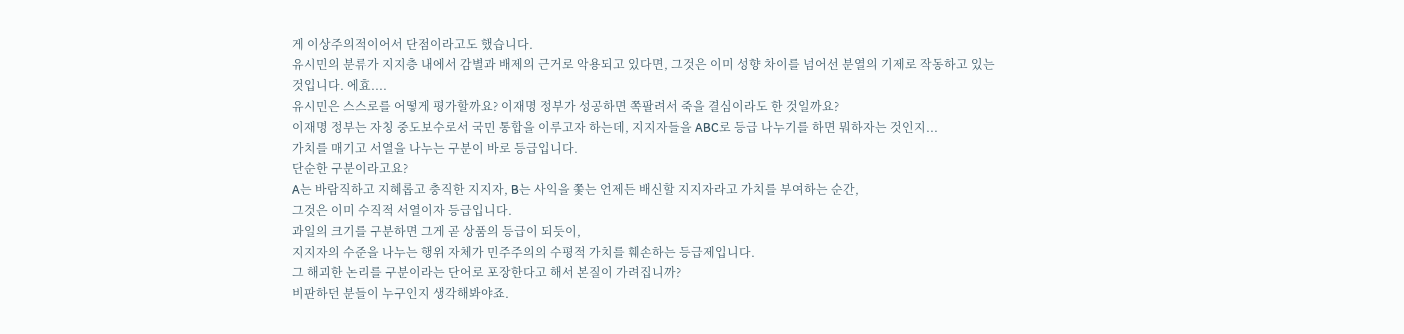게 이상주의적이어서 단점이라고도 했습니다.
유시민의 분류가 지지층 내에서 감별과 배제의 근거로 악용되고 있다면, 그것은 이미 성향 차이를 넘어선 분열의 기제로 작동하고 있는 것입니다. 에효....
유시민은 스스로를 어떻게 평가할까요? 이재명 정부가 성공하면 쪽팔려서 죽을 결심이라도 한 것일까요?
이재명 정부는 자칭 중도보수로서 국민 통합을 이루고자 하는데, 지지자들을 ABC로 등급 나누기를 하면 뭐하자는 것인지...
가치를 매기고 서열을 나누는 구분이 바로 등급입니다.
단순한 구분이라고요?
A는 바람직하고 지혜롭고 충직한 지지자, B는 사익을 쫓는 언제든 배신할 지지자라고 가치를 부여하는 순간,
그것은 이미 수직적 서열이자 등급입니다.
과일의 크기를 구분하면 그게 곧 상품의 등급이 되듯이,
지지자의 수준을 나누는 행위 자체가 민주주의의 수평적 가치를 훼손하는 등급제입니다.
그 해괴한 논리를 구분이라는 단어로 포장한다고 해서 본질이 가려집니까?
비판하던 분들이 누구인지 생각해봐야죠.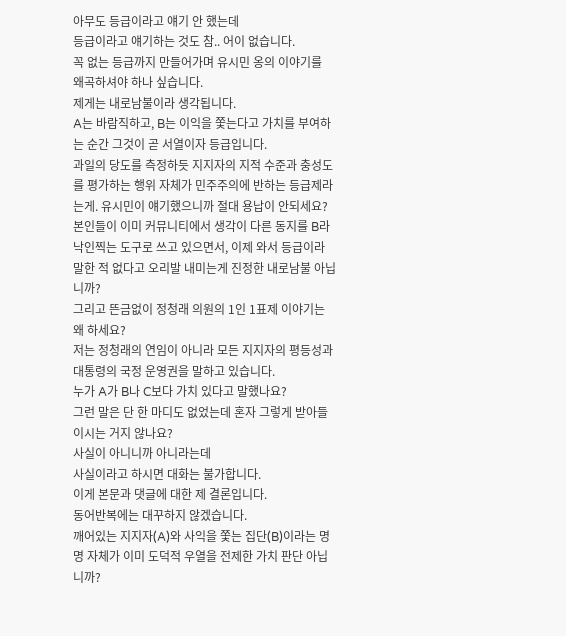아무도 등급이라고 얘기 안 했는데
등급이라고 얘기하는 것도 참.. 어이 없습니다.
꼭 없는 등급까지 만들어가며 유시민 옹의 이야기를
왜곡하셔야 하나 싶습니다.
제게는 내로남불이라 생각됩니다.
A는 바람직하고, B는 이익을 쫓는다고 가치를 부여하는 순간 그것이 곧 서열이자 등급입니다.
과일의 당도를 측정하듯 지지자의 지적 수준과 충성도를 평가하는 행위 자체가 민주주의에 반하는 등급제라는게. 유시민이 얘기했으니까 절대 용납이 안되세요? 본인들이 이미 커뮤니티에서 생각이 다른 동지를 B라 낙인찍는 도구로 쓰고 있으면서, 이제 와서 등급이라 말한 적 없다고 오리발 내미는게 진정한 내로남불 아닙니까?
그리고 뜬금없이 정청래 의원의 1인 1표제 이야기는 왜 하세요?
저는 정청래의 연임이 아니라 모든 지지자의 평등성과 대통령의 국정 운영권을 말하고 있습니다.
누가 A가 B나 C보다 가치 있다고 말했나요?
그런 말은 단 한 마디도 없었는데 혼자 그렇게 받아들이시는 거지 않나요?
사실이 아니니까 아니라는데
사실이라고 하시면 대화는 불가합니다.
이게 본문과 댓글에 대한 제 결론입니다.
동어반복에는 대꾸하지 않겠습니다.
깨어있는 지지자(A)와 사익을 쫓는 집단(B)이라는 명명 자체가 이미 도덕적 우열을 전제한 가치 판단 아닙니까?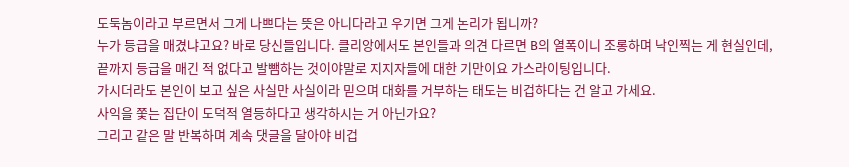도둑놈이라고 부르면서 그게 나쁘다는 뜻은 아니다라고 우기면 그게 논리가 됩니까?
누가 등급을 매겼냐고요? 바로 당신들입니다. 클리앙에서도 본인들과 의견 다르면 B의 열폭이니 조롱하며 낙인찍는 게 현실인데,
끝까지 등급을 매긴 적 없다고 발뺌하는 것이야말로 지지자들에 대한 기만이요 가스라이팅입니다.
가시더라도 본인이 보고 싶은 사실만 사실이라 믿으며 대화를 거부하는 태도는 비겁하다는 건 알고 가세요.
사익을 쫓는 집단이 도덕적 열등하다고 생각하시는 거 아닌가요?
그리고 같은 말 반복하며 계속 댓글을 달아야 비겁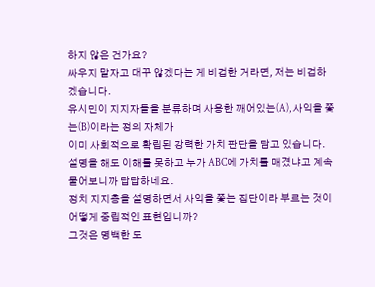하지 않은 건가요?
싸우지 말자고 대꾸 않겠다는 게 비겁한 거라면, 저는 비겁하겠습니다.
유시민이 지지자들을 분류하며 사용한 깨어있는(A), 사익을 쫓는(B)이라는 정의 자체가
이미 사회적으로 확립된 강력한 가치 판단을 담고 있습니다.
설명을 해도 이해를 못하고 누가 ABC에 가치를 매겼냐고 계속 물어보니까 답답하네요.
정치 지지층을 설명하면서 사익을 쫓는 집단이라 부르는 것이 어떻게 중립적인 표현입니까?
그것은 명백한 도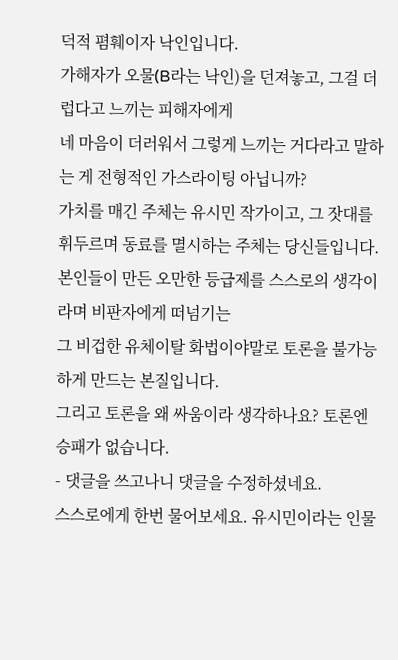덕적 폄훼이자 낙인입니다.
가해자가 오물(B라는 낙인)을 던져놓고, 그걸 더럽다고 느끼는 피해자에게
네 마음이 더러워서 그렇게 느끼는 거다라고 말하는 게 전형적인 가스라이팅 아닙니까?
가치를 매긴 주체는 유시민 작가이고, 그 잣대를 휘두르며 동료를 멸시하는 주체는 당신들입니다.
본인들이 만든 오만한 등급제를 스스로의 생각이라며 비판자에게 떠넘기는
그 비겁한 유체이탈 화법이야말로 토론을 불가능하게 만드는 본질입니다.
그리고 토론을 왜 싸움이라 생각하나요? 토론엔 승패가 없습니다.
- 댓글을 쓰고나니 댓글을 수정하셨네요.
스스로에게 한번 물어보세요. 유시민이라는 인물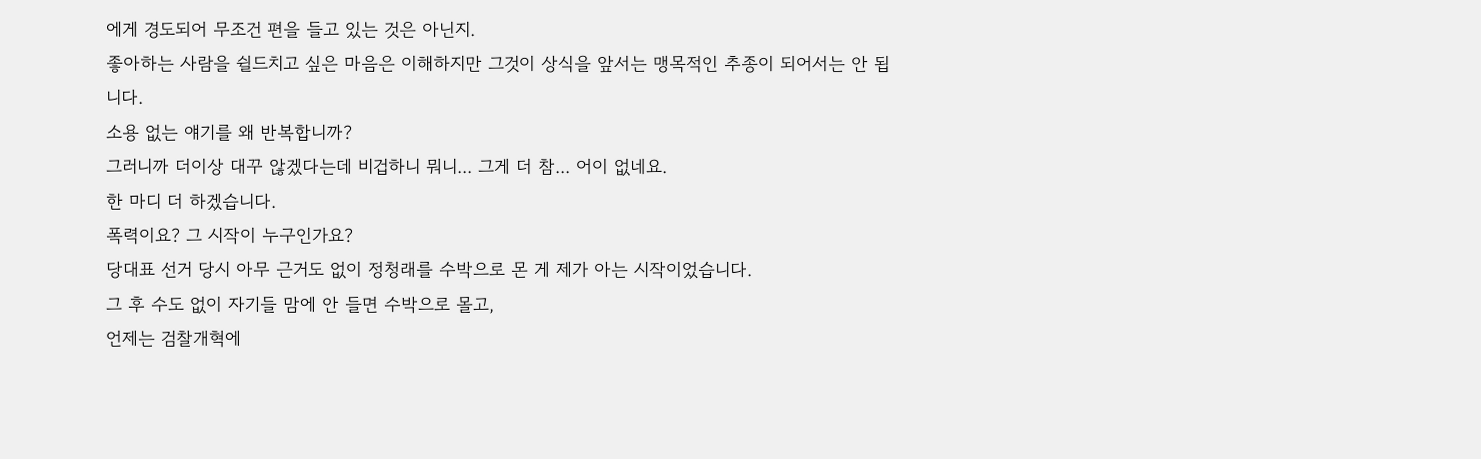에게 경도되어 무조건 편을 들고 있는 것은 아닌지.
좋아하는 사람을 쉴드치고 싶은 마음은 이해하지만 그것이 상식을 앞서는 맹목적인 추종이 되어서는 안 됩니다.
소용 없는 얘기를 왜 반복합니까?
그러니까 더이상 대꾸 않겠다는데 비겁하니 뭐니... 그게 더 참... 어이 없네요.
한 마디 더 하겠습니다.
폭력이요? 그 시작이 누구인가요?
당대표 선거 당시 아무 근거도 없이 정청래를 수박으로 몬 게 제가 아는 시작이었습니다.
그 후 수도 없이 자기들 맘에 안 들면 수박으로 몰고,
언제는 검찰개혁에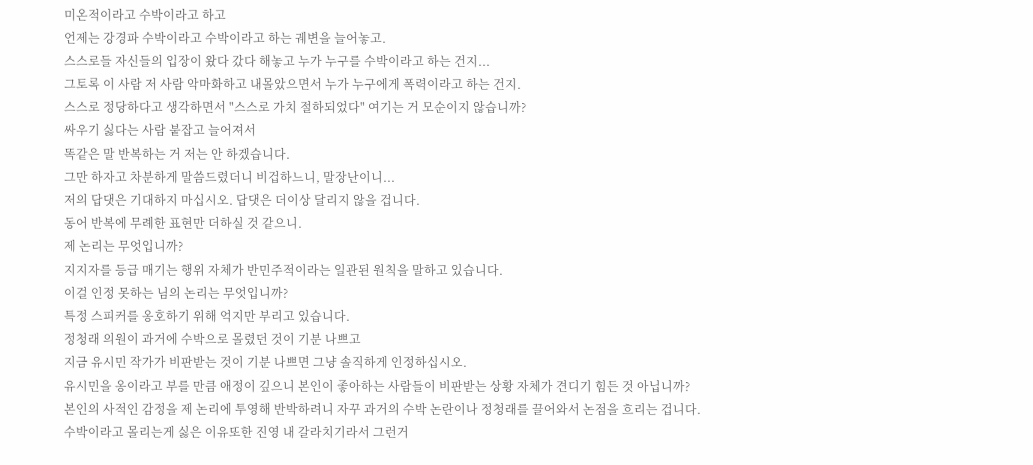미온적이라고 수박이라고 하고
언제는 강경파 수박이라고 수박이라고 하는 궤변을 늘어놓고.
스스로들 자신들의 입장이 왔다 갔다 해놓고 누가 누구를 수박이라고 하는 건지...
그토록 이 사람 저 사람 악마화하고 내몰았으면서 누가 누구에게 폭력이라고 하는 건지.
스스로 정당하다고 생각하면서 "스스로 가치 절하되었다" 여기는 거 모순이지 않습니까?
싸우기 싫다는 사람 붙잡고 늘어져서
똑같은 말 반복하는 거 저는 안 하겠습니다.
그만 하자고 차분하게 말씀드렸더니 비겁하느니, 말장난이니...
저의 답댓은 기대하지 마십시오. 답댓은 더이상 달리지 않을 겁니다.
동어 반복에 무례한 표현만 더하실 것 같으니.
제 논리는 무엇입니까?
지지자를 등급 매기는 행위 자체가 반민주적이라는 일관된 원칙을 말하고 있습니다.
이걸 인정 못하는 님의 논리는 무엇입니까?
특정 스피커를 옹호하기 위해 억지만 부리고 있습니다.
정청래 의원이 과거에 수박으로 몰렸던 것이 기분 나쁘고
지금 유시민 작가가 비판받는 것이 기분 나쁘면 그냥 솔직하게 인정하십시오.
유시민을 옹이라고 부를 만큼 애정이 깊으니 본인이 좋아하는 사람들이 비판받는 상황 자체가 견디기 힘든 것 아닙니까?
본인의 사적인 감정을 제 논리에 투영해 반박하려니 자꾸 과거의 수박 논란이나 정청래를 끌어와서 논점을 흐리는 겁니다.
수박이라고 몰리는게 싫은 이유또한 진영 내 갈라치기라서 그런거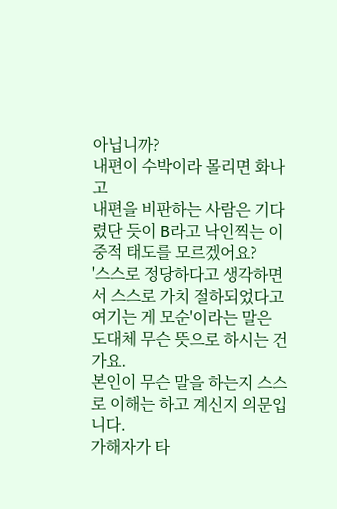아닙니까?
내편이 수박이라 몰리면 화나고
내편을 비판하는 사람은 기다렸단 듯이 B라고 낙인찍는 이중적 태도를 모르겠어요?
'스스로 정당하다고 생각하면서 스스로 가치 절하되었다고 여기는 게 모순'이라는 말은
도대체 무슨 뜻으로 하시는 건가요.
본인이 무슨 말을 하는지 스스로 이해는 하고 계신지 의문입니다.
가해자가 타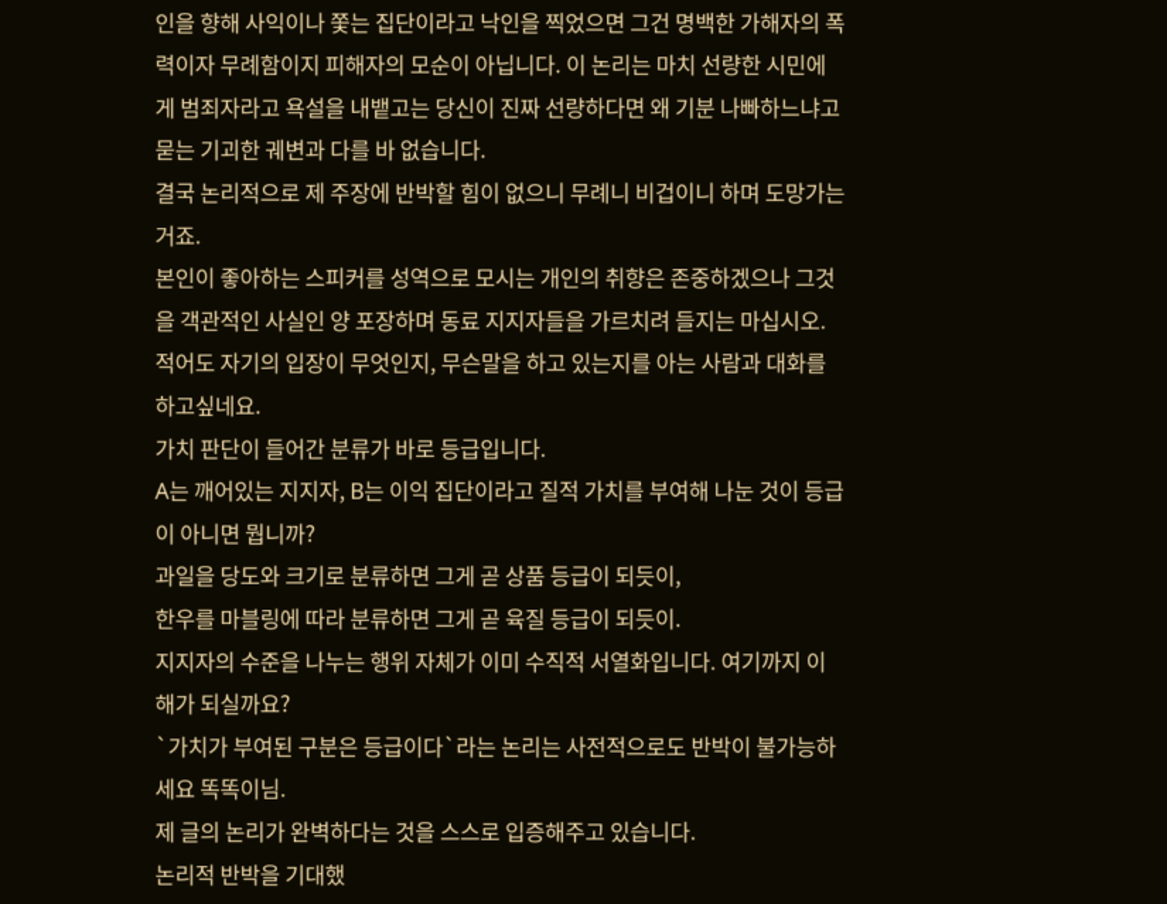인을 향해 사익이나 쫓는 집단이라고 낙인을 찍었으면 그건 명백한 가해자의 폭력이자 무례함이지 피해자의 모순이 아닙니다. 이 논리는 마치 선량한 시민에게 범죄자라고 욕설을 내뱉고는 당신이 진짜 선량하다면 왜 기분 나빠하느냐고 묻는 기괴한 궤변과 다를 바 없습니다.
결국 논리적으로 제 주장에 반박할 힘이 없으니 무례니 비겁이니 하며 도망가는거죠.
본인이 좋아하는 스피커를 성역으로 모시는 개인의 취향은 존중하겠으나 그것을 객관적인 사실인 양 포장하며 동료 지지자들을 가르치려 들지는 마십시오.
적어도 자기의 입장이 무엇인지, 무슨말을 하고 있는지를 아는 사람과 대화를 하고싶네요.
가치 판단이 들어간 분류가 바로 등급입니다.
A는 깨어있는 지지자, B는 이익 집단이라고 질적 가치를 부여해 나눈 것이 등급이 아니면 뭡니까?
과일을 당도와 크기로 분류하면 그게 곧 상품 등급이 되듯이,
한우를 마블링에 따라 분류하면 그게 곧 육질 등급이 되듯이.
지지자의 수준을 나누는 행위 자체가 이미 수직적 서열화입니다. 여기까지 이해가 되실까요?
`가치가 부여된 구분은 등급이다`라는 논리는 사전적으로도 반박이 불가능하세요 똑똑이님.
제 글의 논리가 완벽하다는 것을 스스로 입증해주고 있습니다.
논리적 반박을 기대했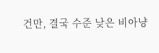건만, 결국 수준 낮은 비아냥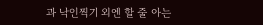과 낙인찍기 외엔 할 줄 아는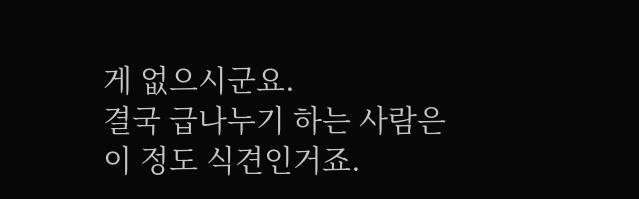게 없으시군요.
결국 급나누기 하는 사람은 이 정도 식견인거죠.